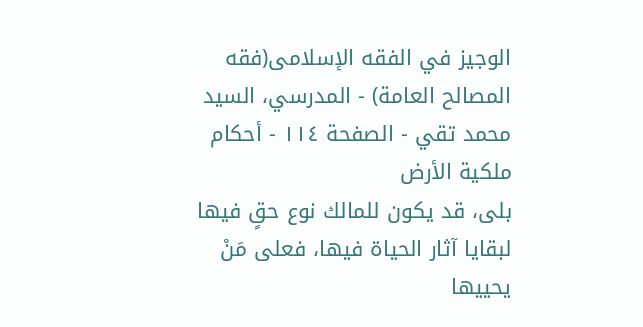الوجیز في الفقه الإسلامی(فقه المصالح العامة) - المدرسي، السيد محمد تقي - الصفحة ١١٤ - أحكام ملكية الأرض
بلى، قد يكون للمالك نوع حقٍ فيها لبقايا آثار الحياة فيها، فعلى مَنْ يحييها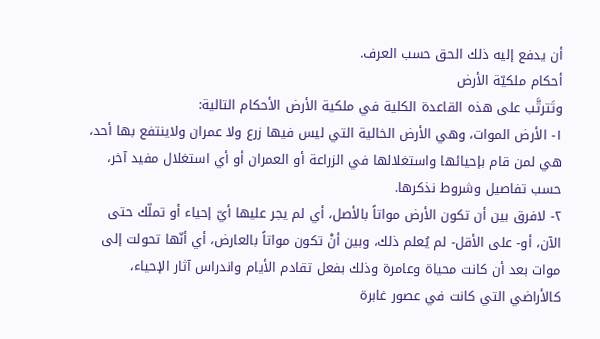أن يدفع إليه ذلك الحق حسب العرف.
أحكام ملكيّة الأرض
وتَترتَّب على هذه القاعدة الكلية في ملكية الأرض الأحكام التالية:
١- الأرض الموات، وهي الأرض الخالية التي ليس فيها زرع ولا عمران ولاينتفع بها أحد، هي لمن قام بإحيائها واستغلالها في الزراعة أو العمران أو أي استغلال مفيد آخر، حسب تفاصيل وشروط نذكرها.
٢- لافرق بين أن تكون الأرض مواتاً بالأصل، أي لم يجر عليها أيّ إحياء أو تملّك حتى الآن، أو- على الأقل- لم يُعلم ذلك، وبين أنْ تكون مواتاً بالعارض، أي أنّها تحولت إلى موات بعد أن كانت محياة وعامرة وذلك بفعل تقادم الأيام واندراس آثار الإحياء، كالأراضي التي كانت في عصور غابرة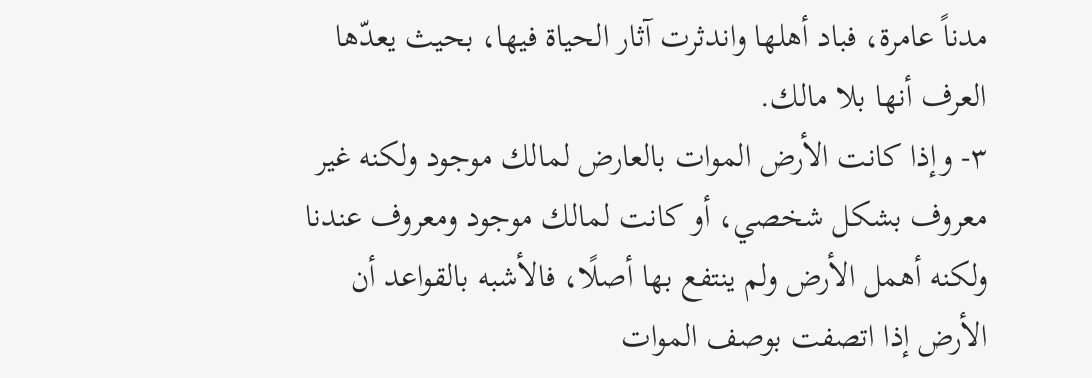مدناً عامرة، فباد أهلها واندثرت آثار الحياة فيها، بحيث يعدّها العرف أنها بلا مالك.
٣- وإذا كانت الأرض الموات بالعارض لمالك موجود ولكنه غير معروف بشكل شخصي، أو كانت لمالك موجود ومعروف عندنا ولكنه أهمل الأرض ولم ينتفع بها أصلًا، فالأشبه بالقواعد أن الأرض إذا اتصفت بوصف الموات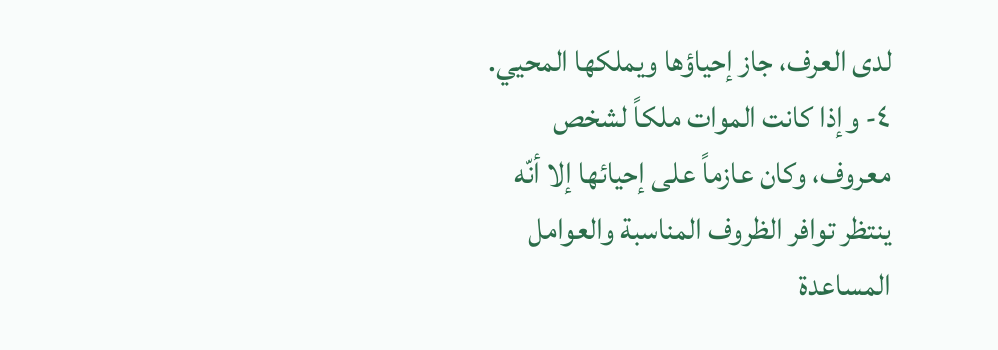لدى العرف، جاز إحياؤها ويملكها المحيي.
٤- وإذا كانت الموات ملكاً لشخص معروف، وكان عازماً على إحيائها إلا أنّه ينتظر توافر الظروف المناسبة والعوامل المساعدة